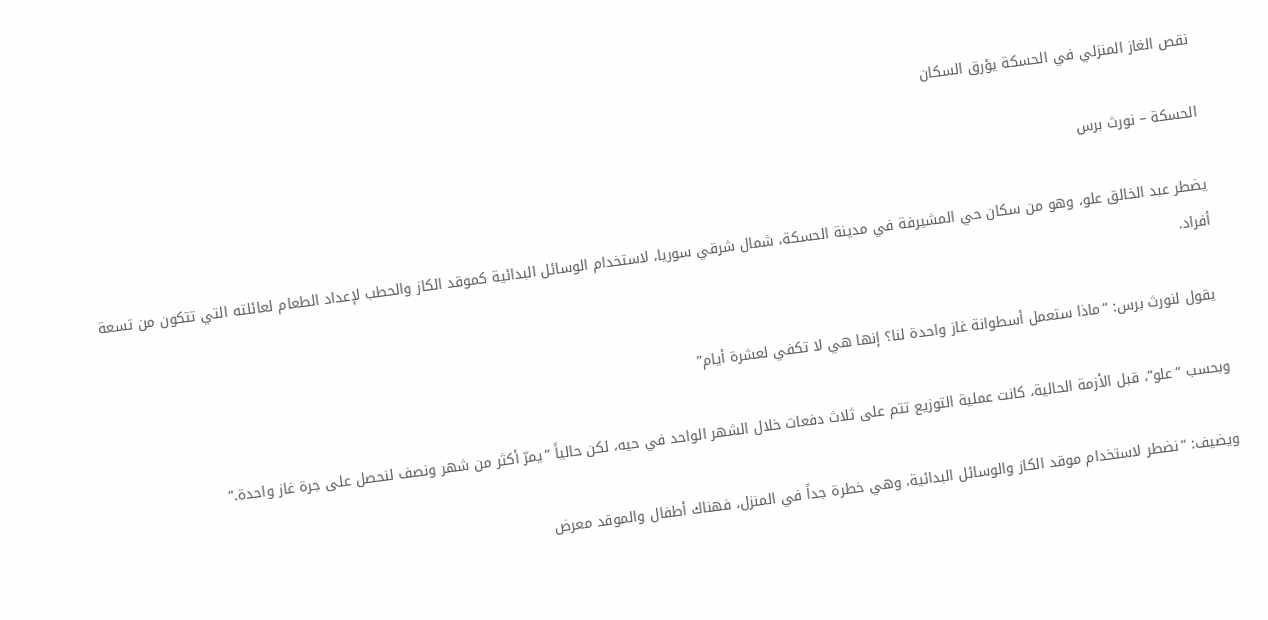نقص الغاز المنزلي في الحسكة يؤرق السكان

الحسكة – نورث برس

يضطر عبد الخالق علو، وهو من سكان حي المشيرفة في مدينة الحسكة، شمال شرقي سوريا، لاستخدام الوسائل البدائية كموقد الكاز والحطب لإعداد الطعام لعائلته التي تتكون من تسعة أفراد.

 يقول لنورث برس: “ماذا ستعمل أسطوانة غاز واحدة لنا؟ إنها هي لا تكفي لعشرة أيام”

وبحسب “علو”، قبل الأزمة الحالية، كانت عملية التوزيع تتم على ثلاث دفعات خلال الشهر الواحد في حيه، لكن حالياً “يمرّ أكثر من شهر ونصف لنحصل على جرة غاز واحدة.”

ويضيف: “نضطر لاستخدام موقد الكاز والوسائل البدائية، وهي خطرة جداً في المنزل، فهناك أطفال والموقد معرض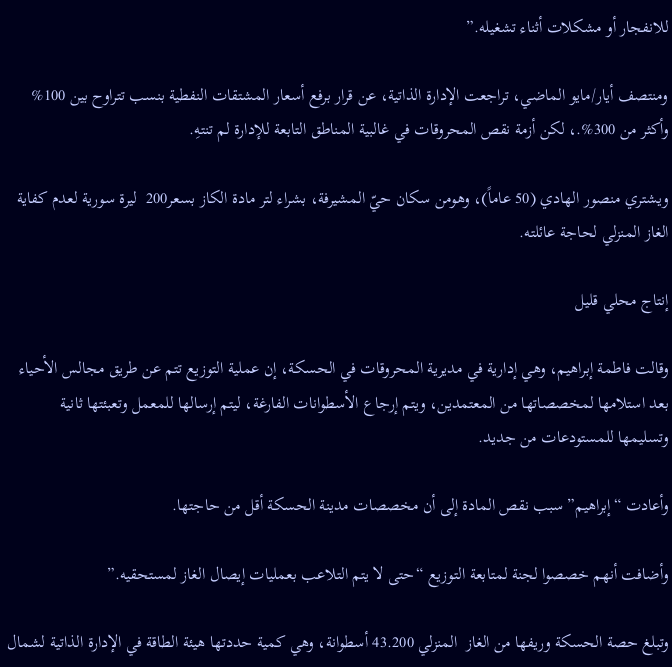للانفجار أو مشكلات أثناء تشغيله.”

ومنتصف أيار/مايو الماضي، تراجعت الإدارة الذاتية، عن قرار برفع أسعار المشتقات النفطية بنسب تتراوح بين 100% وأكثر من 300%.، لكن أزمة نقص المحروقات في غالبية المناطق التابعة للإدارة لم تنتهِ.

ويشتري منصور الهادي (50 عاماً)، وهومن سكان حيّ المشيرفة، بشراء لتر مادة الكاز بسعر200  ليرة سورية لعدم كفاية الغاز المنزلي لحاجة عائلته.

إنتاج محلي قليل

وقالت فاطمة إبراهيم، وهي إدارية في مديرية المحروقات في الحسكة، إن عملية التوزيع تتم عن طريق مجالس الأحياء بعد استلامها لمخصصاتها من المعتمدين، ويتم إرجاع الأسطوانات الفارغة، ليتم إرسالها للمعمل وتعبئتها ثانية وتسليمها للمستودعات من جديد.

وأعادت “إبراهيم” سبب نقص المادة إلى أن مخصصات مدينة الحسكة أقل من حاجتها.

وأضافت أنهم خصصوا لجنة لمتابعة التوزيع “حتى لا يتم التلاعب بعمليات إيصال الغاز لمستحقيه.”

وتبلغ حصة الحسكة وريفها من الغاز  المنزلي 43.200 أسطوانة، وهي كمية حددتها هيئة الطاقة في الإدارة الذاتية لشمال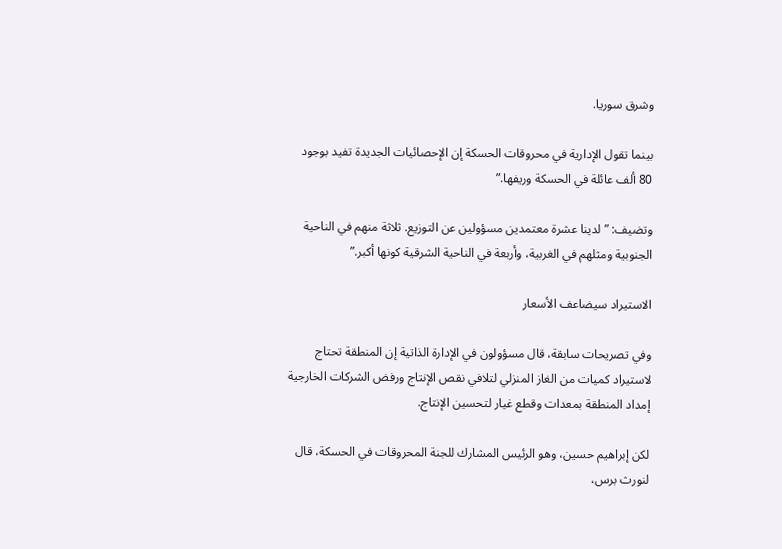وشرق سوريا.

بينما تقول الإدارية في محروقات الحسكة إن الإحصائيات الجديدة تفيد بوجود 80 ألف عائلة في الحسكة وريفها.”

وتضيف: ” لدينا عشرة معتمدين مسؤولين عن التوزيع. ثلاثة منهم في الناحية الجنوبية ومثلهم في الغربية، وأربعة في الناحية الشرقية كونها أكبر.”

الاستيراد سيضاعف الأسعار

وفي تصريحات سابقة، قال مسؤولون في الإدارة الذاتية إن المنطقة تحتاج لاستيراد كميات من الغاز المنزلي لتلافي نقص الإنتاج ورفض الشركات الخارجية إمداد المنطقة بمعدات وقطع غيار لتحسين الإنتاج.

لكن إبراهيم حسين، وهو الرئيس المشارك للجنة المحروقات في الحسكة، قال لنورث برس،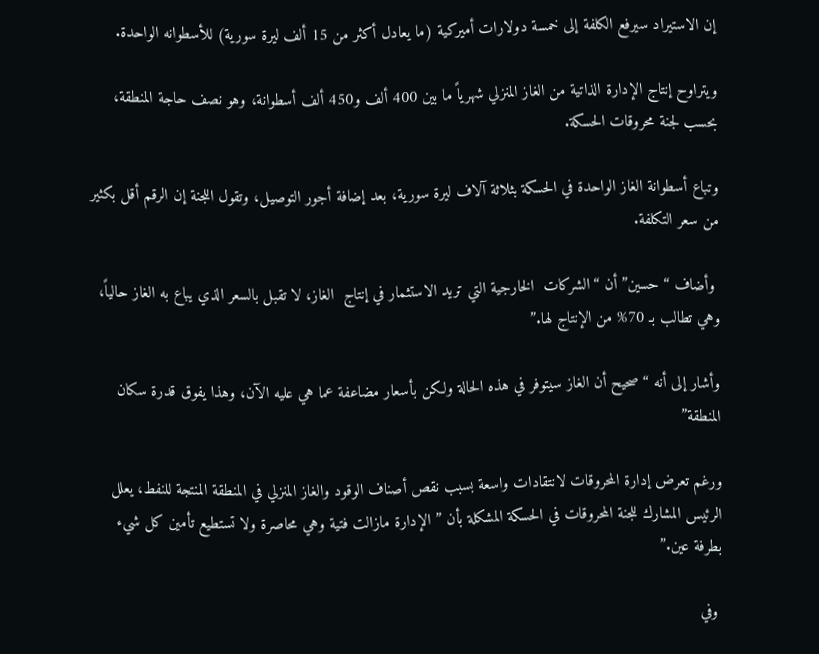إن الاستيراد سيرفع الكلفة إلى خمسة دولارات أميركية (ما يعادل أكثر من 15 ألف ليرة سورية) للأسطوانه الواحدة.

ويتراوح إنتاج الإدارة الذاتية من الغاز المنزلي شهرياً ما بين 400 ألف و450 ألف أسطوانة، وهو نصف حاجة المنطقة، بحسب لجنة محروقات الحسكة.

وتباع أسطوانة الغاز الواحدة في الحسكة بثلاثة آلاف ليرة سورية، بعد إضافة أجور التوصيل، وتقول اللجنة إن الرقم أقل بكثير من سعر التكلفة.

 وأضاف “حسين” أن “الشركات  الخارجية التي تريد الاستثمار في إنتاج  الغاز، لا تقبل بالسعر الذي يباع به الغاز حالياً، وهي تطالب بـ 70% من الإنتاج لها.”

وأشار إلى أنه “صحيح أن الغاز سيتوفر في هذه الحالة ولكن بأسعار مضاعفة عما هي عليه الآن، وهذا يفوق قدرة سكان المنطقة”

ورغم تعرض إدارة المحروقات لانتقادات واسعة بسبب نقص أصناف الوقود والغاز المنزلي في المنطقة المنتجة للنفط، يعلل الرئيس المشارك للجنة المحروقات في الحسكة المشكلة بأن ” الإدارة مازالت فتية وهي محاصرة ولا تستطيع تأمين كل شيء بطرفة عين.”

 وفي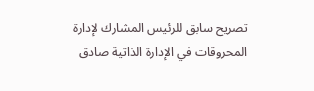تصريح سابق للرئيس المشارك لإدارة المحروقات في الإدارة الذاتية صادق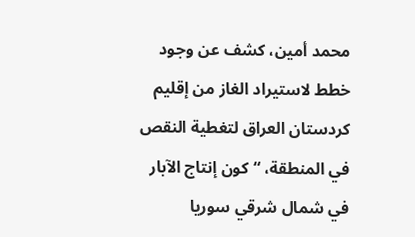محمد أمين، كشف عن وجود خطط لاستيراد الغاز من إقليم كردستان العراق لتغطية النقص في المنطقة، “كون إنتاج الآبار في شمال شرقي سوريا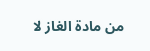من مادة الغاز لا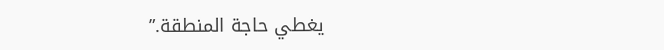يغطي حاجة المنطقة.”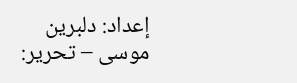إعداد: دلبرين موسى – تحرير: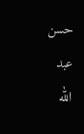حسن عبد الله